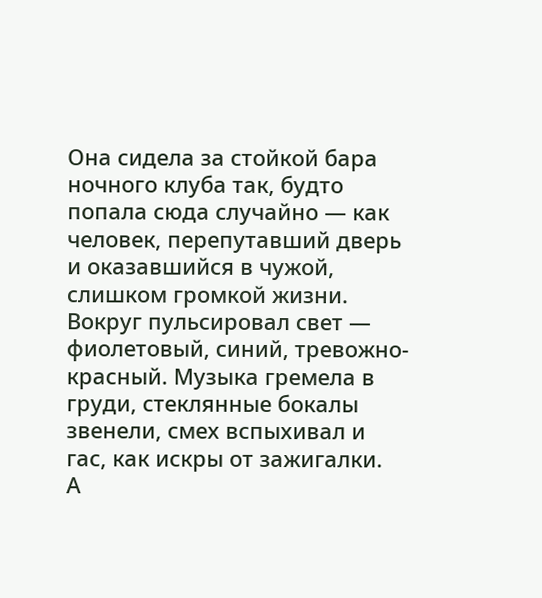Она сидела за стойкой бара ночного клуба так, будто попала сюда случайно — как человек, перепутавший дверь и оказавшийся в чужой, слишком громкой жизни. Вокруг пульсировал свет — фиолетовый, синий, тревожно-красный. Музыка гремела в груди, стеклянные бокалы звенели, смех вспыхивал и гас, как искры от зажигалки.
А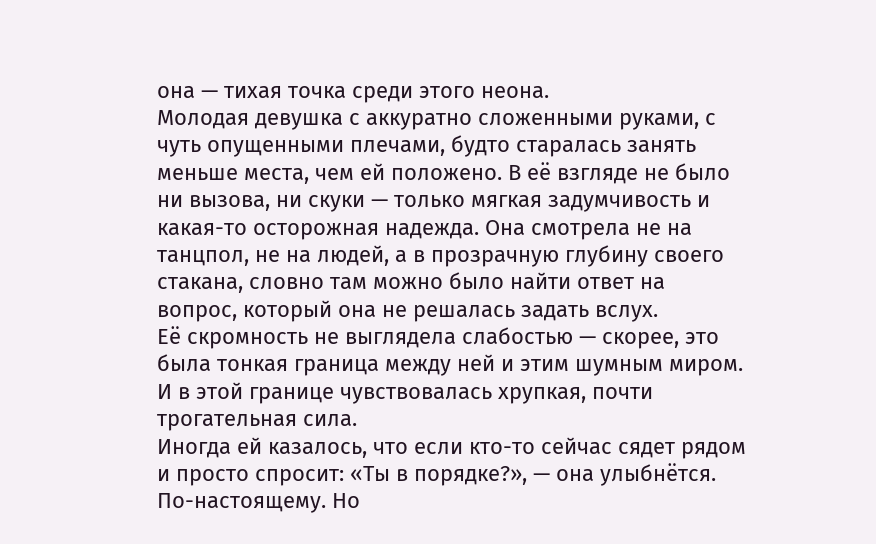она — тихая точка среди этого неона.
Молодая девушка с аккуратно сложенными руками, с чуть опущенными плечами, будто старалась занять меньше места, чем ей положено. В её взгляде не было ни вызова, ни скуки — только мягкая задумчивость и какая-то осторожная надежда. Она смотрела не на танцпол, не на людей, а в прозрачную глубину своего стакана, словно там можно было найти ответ на вопрос, который она не решалась задать вслух.
Её скромность не выглядела слабостью — скорее, это была тонкая граница между ней и этим шумным миром. И в этой границе чувствовалась хрупкая, почти трогательная сила.
Иногда ей казалось, что если кто-то сейчас сядет рядом и просто спросит: «Ты в порядке?», — она улыбнётся. По-настоящему. Но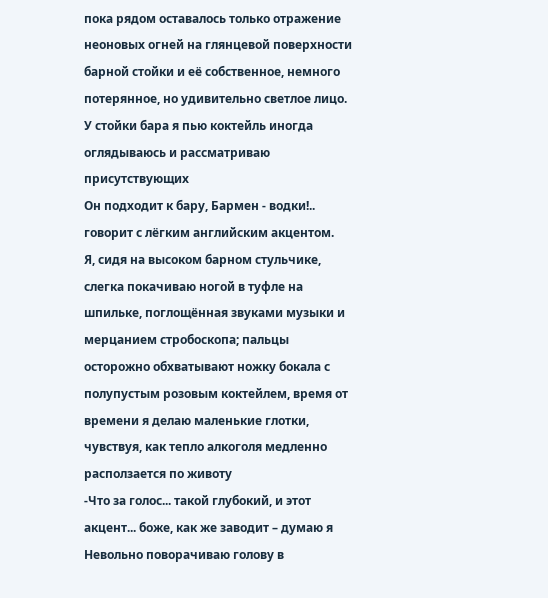пока рядом оставалось только отражение неоновых огней на глянцевой поверхности барной стойки и её собственное, немного потерянное, но удивительно светлое лицо.
У стойки бара я пью коктейль иногда оглядываюсь и рассматриваю присутствующих
Он подходит к бару, Бармен - водки!.. говорит с лёгким английским акцентом.
Я, сидя на высоком барном стульчике, слегка покачиваю ногой в туфле на шпильке, поглощённая звуками музыки и мерцанием стробоскопа; пальцы осторожно обхватывают ножку бокала с полупустым розовым коктейлем, время от времени я делаю маленькие глотки, чувствуя, как тепло алкоголя медленно расползается по животу
-Что за голос... такой глубокий, и этот акцент... боже, как же заводит – думаю я
Невольно поворачиваю голову в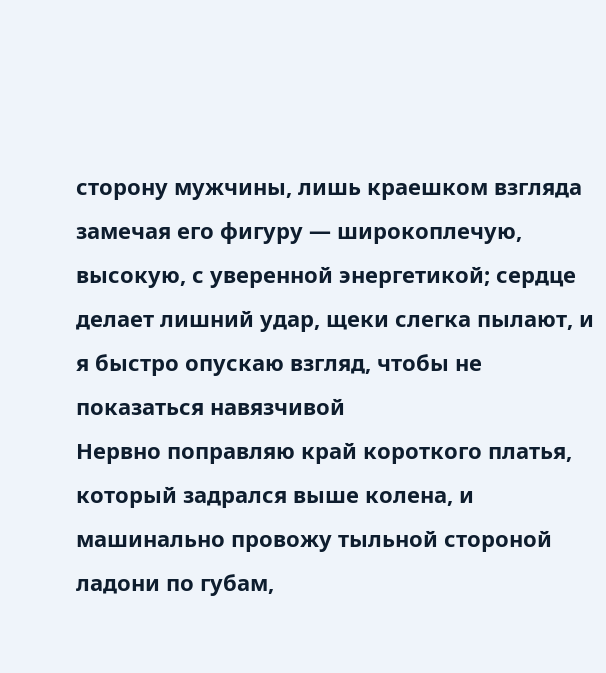сторону мужчины, лишь краешком взгляда замечая его фигуру — широкоплечую, высокую, с уверенной энергетикой; сердце делает лишний удар, щеки слегка пылают, и я быстро опускаю взгляд, чтобы не показаться навязчивой
Нервно поправляю край короткого платья, который задрался выше колена, и машинально провожу тыльной стороной ладони по губам,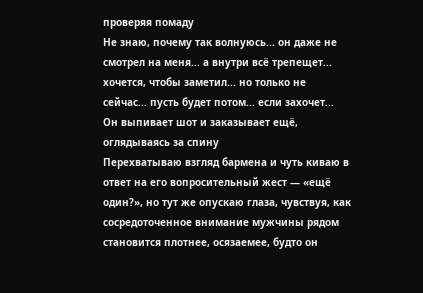проверяя помаду
Не знаю, почему так волнуюсь... он даже не смотрел на меня... а внутри всё трепещет... хочется, чтобы заметил... но только не сейчас... пусть будет потом... если захочет...
Он выпивает шот и заказывает ещё, оглядываясь за спину
Перехватываю взгляд бармена и чуть киваю в ответ на его вопросительный жест — «ещё один?», но тут же опускаю глаза, чувствуя, как сосредоточенное внимание мужчины рядом становится плотнее, осязаемее, будто он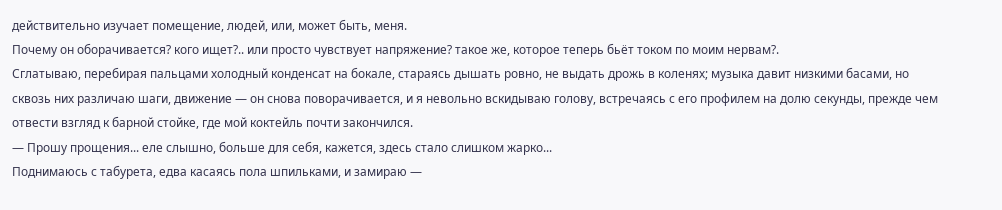действительно изучает помещение, людей, или, может быть, меня.
Почему он оборачивается? кого ищет?.. или просто чувствует напряжение? такое же, которое теперь бьёт током по моим нервам?.
Сглатываю, перебирая пальцами холодный конденсат на бокале, стараясь дышать ровно, не выдать дрожь в коленях; музыка давит низкими басами, но сквозь них различаю шаги, движение — он снова поворачивается, и я невольно вскидываю голову, встречаясь с его профилем на долю секунды, прежде чем отвести взгляд к барной стойке, где мой коктейль почти закончился.
— Прошу прощения... еле слышно, больше для себя, кажется, здесь стало слишком жарко...
Поднимаюсь с табурета, едва касаясь пола шпильками, и замираю —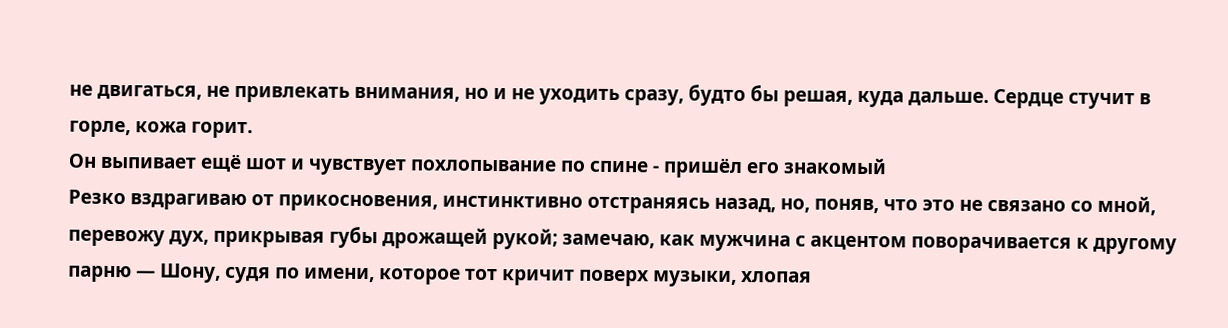не двигаться, не привлекать внимания, но и не уходить сразу, будто бы решая, куда дальше. Сердце стучит в горле, кожа горит.
Он выпивает ещё шот и чувствует похлопывание по спине - пришёл его знакомый
Резко вздрагиваю от прикосновения, инстинктивно отстраняясь назад, но, поняв, что это не связано со мной, перевожу дух, прикрывая губы дрожащей рукой; замечаю, как мужчина с акцентом поворачивается к другому парню — Шону, судя по имени, которое тот кричит поверх музыки, хлопая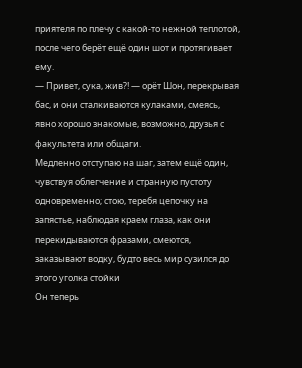приятеля по плечу с какой-то нежной теплотой, после чего берёт ещё один шот и протягивает ему.
— Привет, сука, жив?! — орёт Шон, перекрывая бас, и они сталкиваются кулаками, смеясь, явно хорошо знакомые, возможно, друзья с факультета или общаги.
Медленно отступаю на шаг, затем ещё один, чувствуя облегчение и странную пустоту одновременно; стою, теребя цепочку на запястье, наблюдая краем глаза, как они перекидываются фразами, смеются, заказывают водку, будто весь мир сузился до этого уголка стойки
Он теперь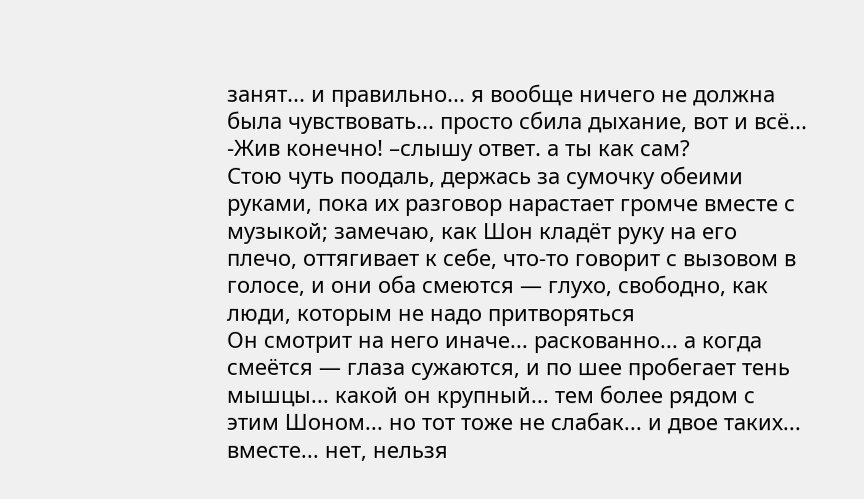занят... и правильно... я вообще ничего не должна была чувствовать... просто сбила дыхание, вот и всё...
-Жив конечно! –слышу ответ. а ты как сам?
Стою чуть поодаль, держась за сумочку обеими руками, пока их разговор нарастает громче вместе с музыкой; замечаю, как Шон кладёт руку на его плечо, оттягивает к себе, что-то говорит с вызовом в голосе, и они оба смеются — глухо, свободно, как люди, которым не надо притворяться
Он смотрит на него иначе... раскованно... а когда смеётся — глаза сужаются, и по шее пробегает тень мышцы... какой он крупный... тем более рядом с этим Шоном... но тот тоже не слабак... и двое таких... вместе... нет, нельзя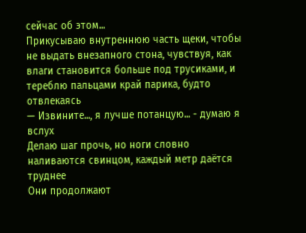сейчас об этом...
Прикусываю внутреннюю часть щеки, чтобы не выдать внезапного стона, чувствуя, как влаги становится больше под трусиками, и тереблю пальцами край парика, будто отвлекаясь
— Извините..., я лучше потанцую... - думаю я вслух
Делаю шаг прочь, но ноги словно наливаются свинцом, каждый метр даётся труднее
Они продолжают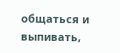общаться и выпивать,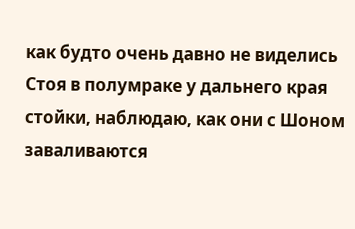как будто очень давно не виделись
Стоя в полумраке у дальнего края стойки, наблюдаю, как они с Шоном заваливаются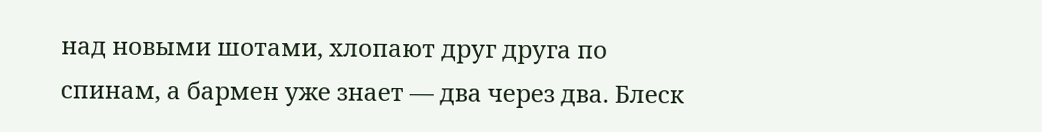над новыми шотами, хлопают друг друга по спинам, а бармен уже знает — два через два. Блеск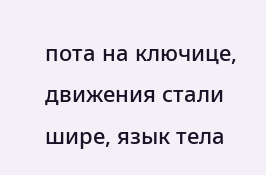пота на ключице, движения стали шире, язык тела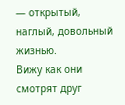— открытый, наглый, довольный жизнью.
Вижу как они смотрят друг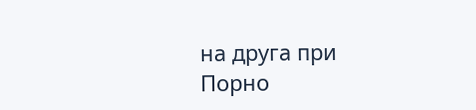на друга при
Порно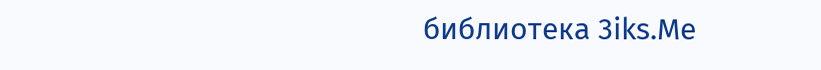библиотека 3iks.Me